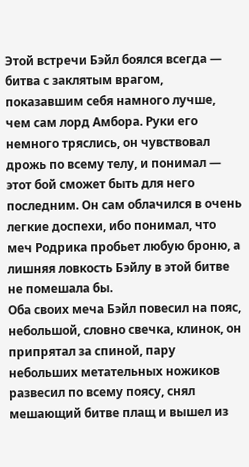Этой встречи Бэйл боялся всегда — битва с заклятым врагом, показавшим себя намного лучше, чем сам лорд Амбора. Руки его немного тряслись, он чувствовал дрожь по всему телу, и понимал — этот бой сможет быть для него последним. Он сам облачился в очень легкие доспехи, ибо понимал, что меч Родрика пробьет любую броню, а лишняя ловкость Бэйлу в этой битве не помешала бы.
Оба своих меча Бэйл повесил на пояс, небольшой, словно свечка, клинок, он припрятал за спиной, пару небольших метательных ножиков развесил по всему поясу, снял мешающий битве плащ и вышел из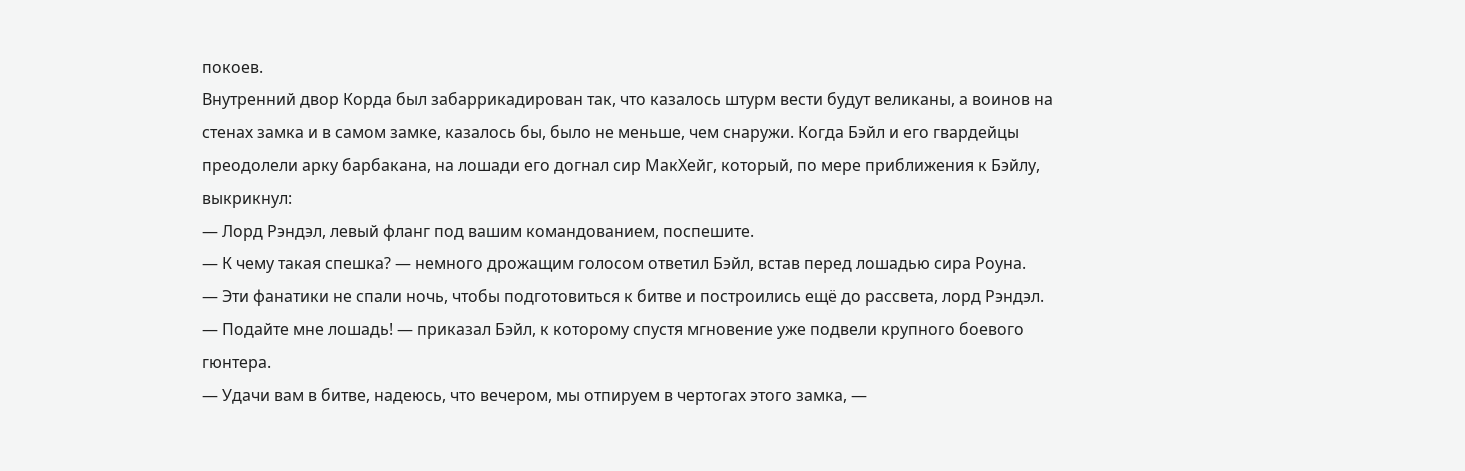покоев.
Внутренний двор Корда был забаррикадирован так, что казалось штурм вести будут великаны, а воинов на стенах замка и в самом замке, казалось бы, было не меньше, чем снаружи. Когда Бэйл и его гвардейцы преодолели арку барбакана, на лошади его догнал сир МакХейг, который, по мере приближения к Бэйлу, выкрикнул:
— Лорд Рэндэл, левый фланг под вашим командованием, поспешите.
— К чему такая спешка? — немного дрожащим голосом ответил Бэйл, встав перед лошадью сира Роуна.
— Эти фанатики не спали ночь, чтобы подготовиться к битве и построились ещё до рассвета, лорд Рэндэл.
— Подайте мне лошадь! — приказал Бэйл, к которому спустя мгновение уже подвели крупного боевого гюнтера.
— Удачи вам в битве, надеюсь, что вечером, мы отпируем в чертогах этого замка, —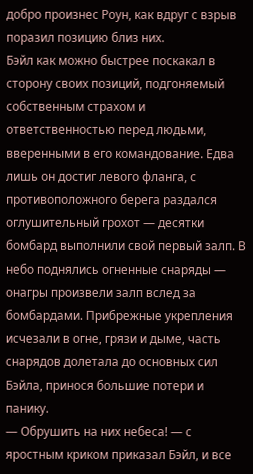добро произнес Роун, как вдруг с взрыв поразил позицию близ них.
Бэйл как можно быстрее поскакал в сторону своих позиций, подгоняемый собственным страхом и ответственностью перед людьми, вверенными в его командование. Едва лишь он достиг левого фланга, с противоположного берега раздался оглушительный грохот — десятки бомбард выполнили свой первый залп. В небо поднялись огненные снаряды — онагры произвели залп вслед за бомбардами. Прибрежные укрепления исчезали в огне, грязи и дыме, часть снарядов долетала до основных сил Бэйла, принося большие потери и панику.
— Обрушить на них небеса! — с яростным криком приказал Бэйл, и все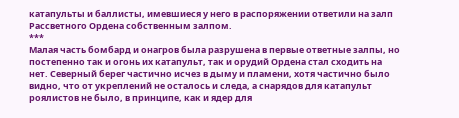катапульты и баллисты, имевшиеся у него в распоряжении ответили на залп Рассветного Ордена собственным залпом.
***
Малая часть бомбард и онагров была разрушена в первые ответные залпы, но постепенно так и огонь их катапульт, так и орудий Ордена стал сходить на нет. Северный берег частично исчез в дыму и пламени, хотя частично было видно, что от укреплений не осталось и следа, а снарядов для катапульт роялистов не было, в принципе, как и ядер для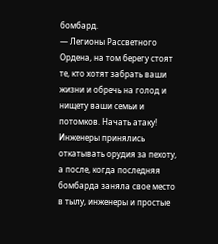бомбард.
— Легионы Рассветного Ордена, на том берегу стоят те, кто хотят забрать ваши жизни и обречь на голод и нищету ваши семьи и потомков. Начать атаку!
Инженеры принялись откатывать орудия за пехоту, а после, когда последняя бомбарда заняла свое место в тылу, инженеры и простые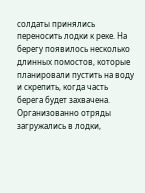солдаты принялись переносить лодки к реке. На берегу появилось несколько длинных помостов, которые планировали пустить на воду и скрепить, когда часть берега будет захвачена.
Организованно отряды загружались в лодки,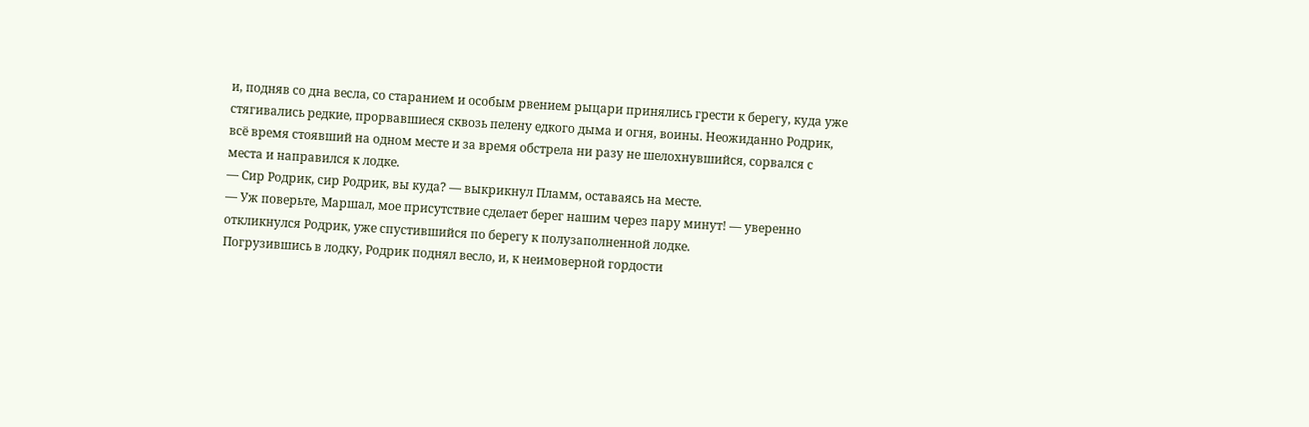и, подняв со дна весла, со старанием и особым рвением рыцари принялись грести к берегу, куда уже стягивались редкие, прорвавшиеся сквозь пелену едкого дыма и огня, воины. Неожиданно Родрик, всё время стоявший на одном месте и за время обстрела ни разу не шелохнувшийся, сорвался с места и направился к лодке.
— Сир Родрик, сир Родрик, вы куда? — выкрикнул Пламм, оставаясь на месте.
— Уж поверьте, Маршал, мое присутствие сделает берег нашим через пару минут! — уверенно откликнулся Родрик, уже спустившийся по берегу к полузаполненной лодке.
Погрузившись в лодку, Родрик поднял весло, и, к неимоверной гордости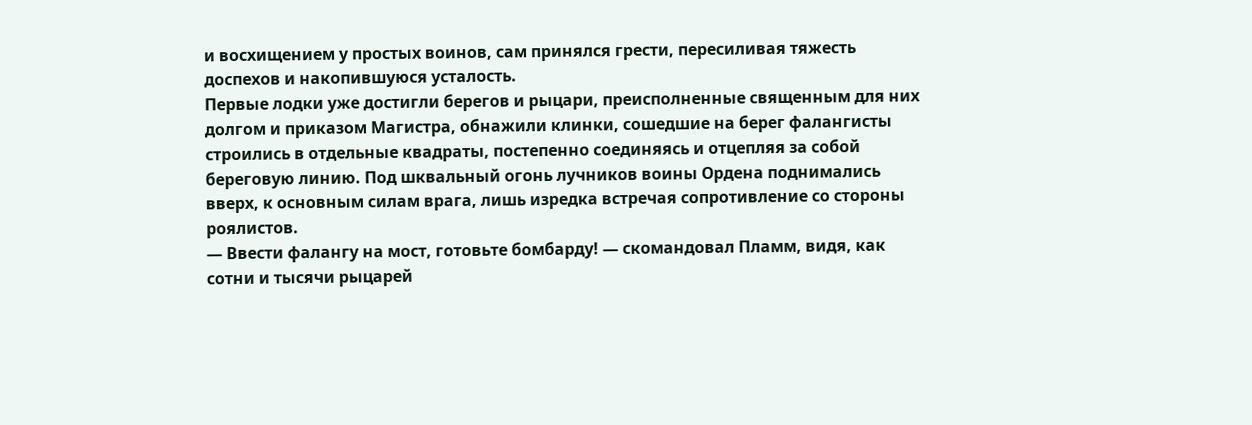и восхищением у простых воинов, сам принялся грести, пересиливая тяжесть доспехов и накопившуюся усталость.
Первые лодки уже достигли берегов и рыцари, преисполненные священным для них долгом и приказом Магистра, обнажили клинки, сошедшие на берег фалангисты строились в отдельные квадраты, постепенно соединяясь и отцепляя за собой береговую линию. Под шквальный огонь лучников воины Ордена поднимались вверх, к основным силам врага, лишь изредка встречая сопротивление со стороны роялистов.
— Ввести фалангу на мост, готовьте бомбарду! — скомандовал Пламм, видя, как сотни и тысячи рыцарей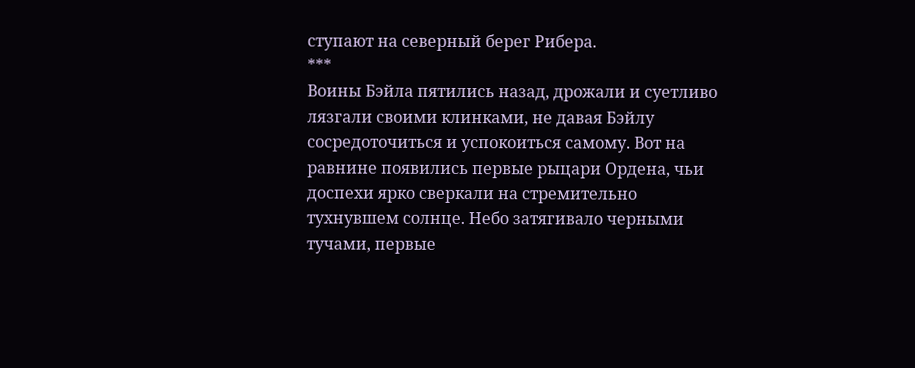ступают на северный берег Рибера.
***
Воины Бэйла пятились назад, дрожали и суетливо лязгали своими клинками, не давая Бэйлу сосредоточиться и успокоиться самому. Вот на равнине появились первые рыцари Ордена, чьи доспехи ярко сверкали на стремительно тухнувшем солнце. Небо затягивало черными тучами, первые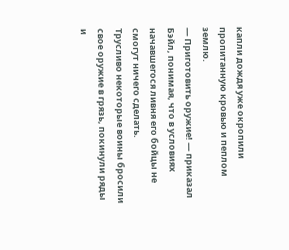капли дождя уже окропили пропитанную кровью и пеплом землю.
— Приготовить оружие! — приказал Бэйл, понимая, что в условиях начавшегося ливня его бойцы не смогут ничего сделать.
Трусливо некоторые воины бросили свое оружие в грязь, покинули ряды и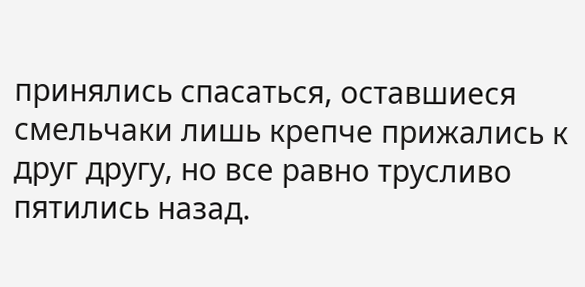принялись спасаться, оставшиеся смельчаки лишь крепче прижались к друг другу, но все равно трусливо пятились назад.